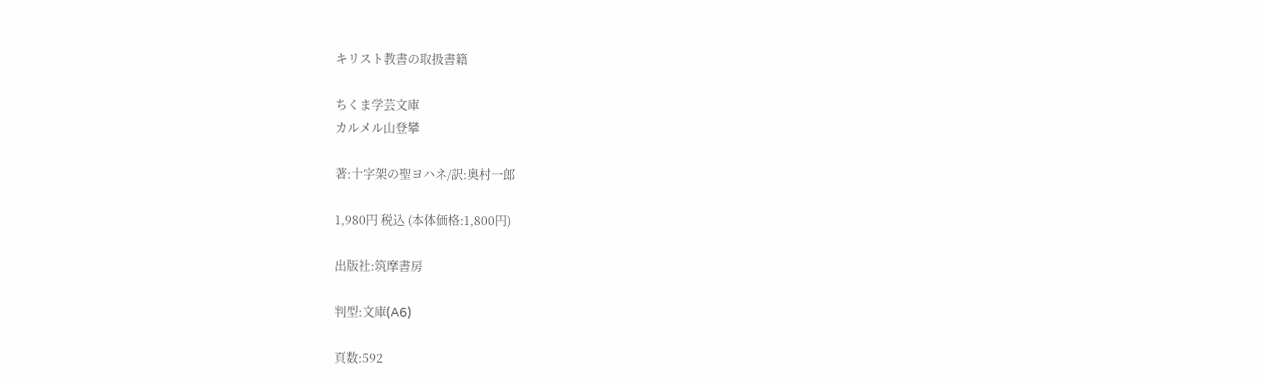キリスト教書の取扱書籍

ちくま学芸文庫
カルメル山登攀

著:十字架の聖ヨハネ/訳:奥村一郎

1,980円 税込 (本体価格:1,800円)

出版社:筑摩書房

判型:文庫(A6)

頁数:592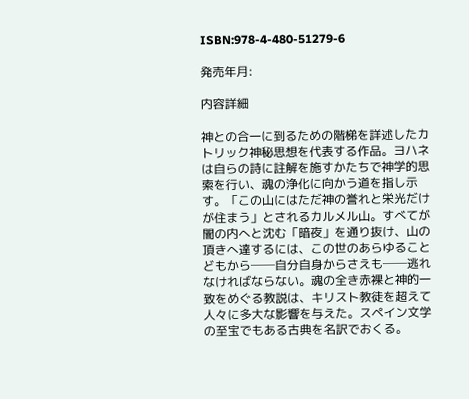ISBN:978-4-480-51279-6

発売年月:

内容詳細

神との合一に到るための階梯を詳述したカトリック神秘思想を代表する作品。ヨハネは自らの詩に註解を施すかたちで神学的思索を行い、魂の浄化に向かう道を指し示す。「この山にはただ神の誉れと栄光だけが住まう」とされるカルメル山。すべてが闇の内へと沈む「暗夜」を通り抜け、山の頂きへ達するには、この世のあらゆることどもから──自分自身からさえも──逃れなければならない。魂の全き赤裸と神的一致をめぐる教説は、キリスト教徒を超えて人々に多大な影響を与えた。スペイン文学の至宝でもある古典を名訳でおくる。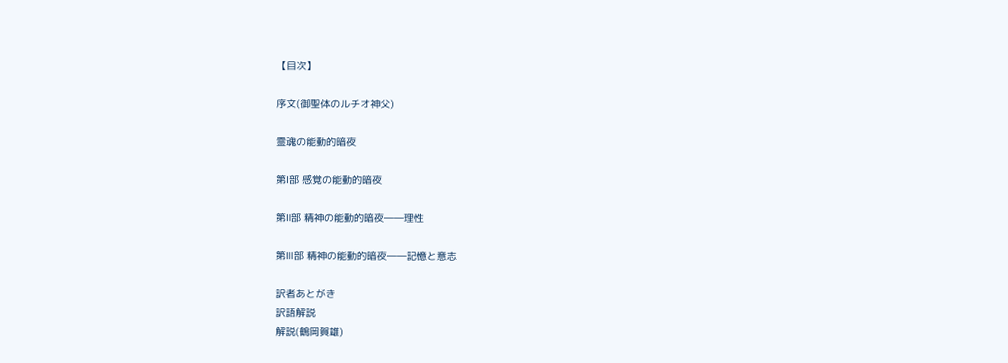【目次】

序文(御聖体のルチオ神父)

霊魂の能動的暗夜

第Ⅰ部 感覚の能動的暗夜

第Ⅱ部 精神の能動的暗夜――理性

第Ⅲ部 精神の能動的暗夜――記憶と意志

訳者あとがき
訳語解説
解説(鶴岡賀雄)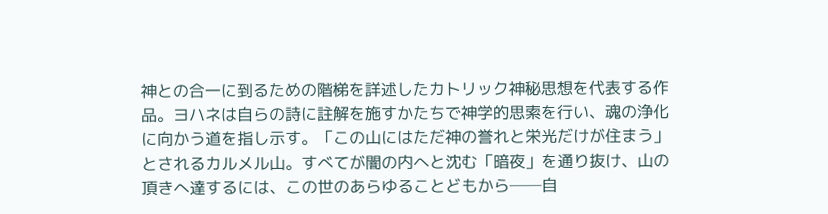神との合一に到るための階梯を詳述したカトリック神秘思想を代表する作品。ヨハネは自らの詩に註解を施すかたちで神学的思索を行い、魂の浄化に向かう道を指し示す。「この山にはただ神の誉れと栄光だけが住まう」とされるカルメル山。すべてが闇の内へと沈む「暗夜」を通り抜け、山の頂きへ達するには、この世のあらゆることどもから──自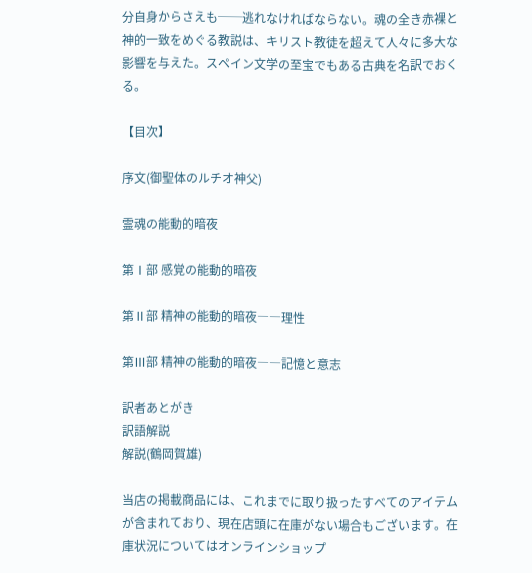分自身からさえも──逃れなければならない。魂の全き赤裸と神的一致をめぐる教説は、キリスト教徒を超えて人々に多大な影響を与えた。スペイン文学の至宝でもある古典を名訳でおくる。

【目次】

序文(御聖体のルチオ神父)

霊魂の能動的暗夜

第Ⅰ部 感覚の能動的暗夜

第Ⅱ部 精神の能動的暗夜――理性

第Ⅲ部 精神の能動的暗夜――記憶と意志

訳者あとがき
訳語解説
解説(鶴岡賀雄)

当店の掲載商品には、これまでに取り扱ったすべてのアイテムが含まれており、現在店頭に在庫がない場合もございます。在庫状況についてはオンラインショップ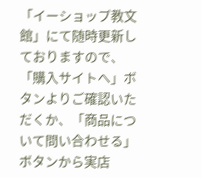「イーショップ教文館」にて随時更新しておりますので、「購入サイトへ」ボタンよりご確認いただくか、「商品について問い合わせる」ボタンから実店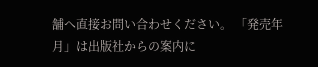舗へ直接お問い合わせください。 「発売年月」は出版社からの案内に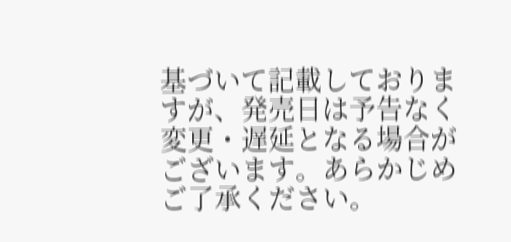基づいて記載しておりますが、発売日は予告なく変更・遅延となる場合がございます。あらかじめご了承ください。